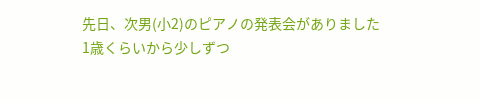先日、次男(小2)のピアノの発表会がありました
1歳くらいから少しずつ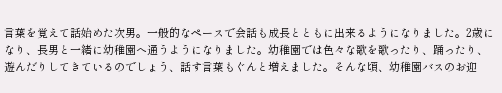言葉を覚えて話始めた次男。一般的なペースで会話も成長とともに出来るようになりました。2歳になり、長男と一緒に幼稚園へ通うようになりました。幼稚園では色々な歌を歌ったり、踊ったり、遊んだりしてきているのでしょう、話す言葉もぐんと増えました。そんな頃、幼稚園バスのお迎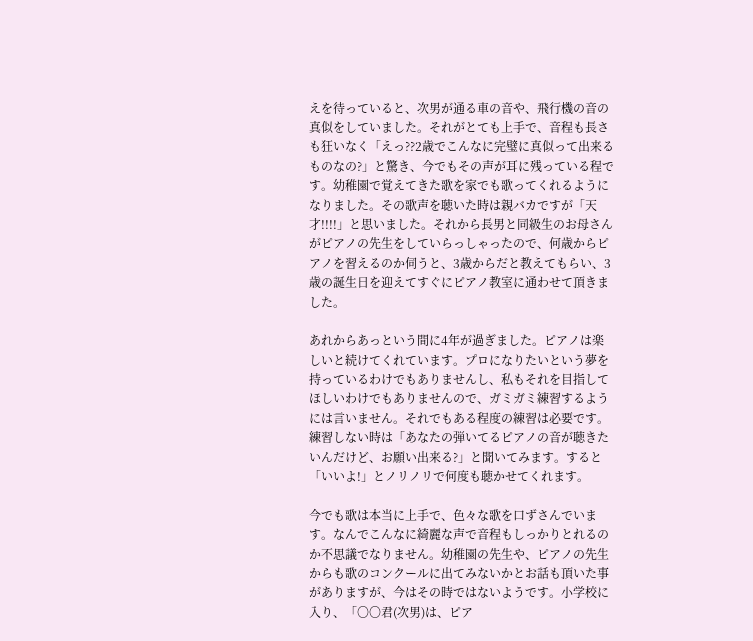えを待っていると、次男が通る車の音や、飛行機の音の真似をしていました。それがとても上手で、音程も長さも狂いなく「えっ??2歳でこんなに完璧に真似って出来るものなの?」と驚き、今でもその声が耳に残っている程です。幼稚園で覚えてきた歌を家でも歌ってくれるようになりました。その歌声を聴いた時は親バカですが「天才!!!!」と思いました。それから長男と同級生のお母さんがピアノの先生をしていらっしゃったので、何歳からピアノを習えるのか伺うと、3歳からだと教えてもらい、3歳の誕生日を迎えてすぐにピアノ教室に通わせて頂きました。

あれからあっという間に4年が過ぎました。ピアノは楽しいと続けてくれています。プロになりたいという夢を持っているわけでもありませんし、私もそれを目指してほしいわけでもありませんので、ガミガミ練習するようには言いません。それでもある程度の練習は必要です。練習しない時は「あなたの弾いてるピアノの音が聴きたいんだけど、お願い出来る?」と聞いてみます。すると「いいよ!」とノリノリで何度も聴かせてくれます。

今でも歌は本当に上手で、色々な歌を口ずさんでいます。なんでこんなに綺麗な声で音程もしっかりとれるのか不思議でなりません。幼稚園の先生や、ピアノの先生からも歌のコンクールに出てみないかとお話も頂いた事がありますが、今はその時ではないようです。小学校に入り、「〇〇君(次男)は、ピア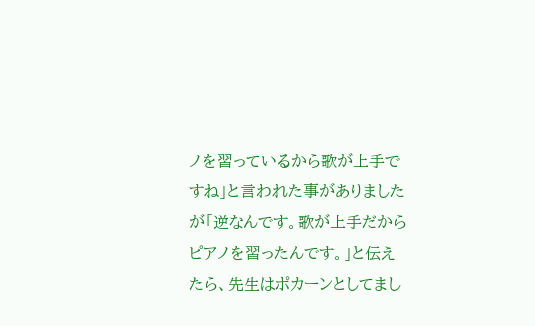ノを習っているから歌が上手ですね」と言われた事がありましたが「逆なんです。歌が上手だからピアノを習ったんです。」と伝えたら、先生はポカーンとしてまし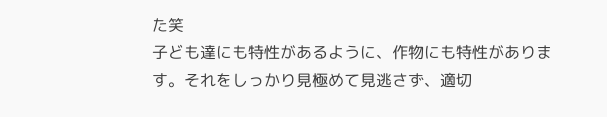た笑
子ども達にも特性があるように、作物にも特性があります。それをしっかり見極めて見逃さず、適切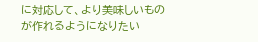に対応して、より美味しいものが作れるようになりたい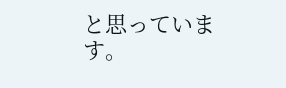と思っています。